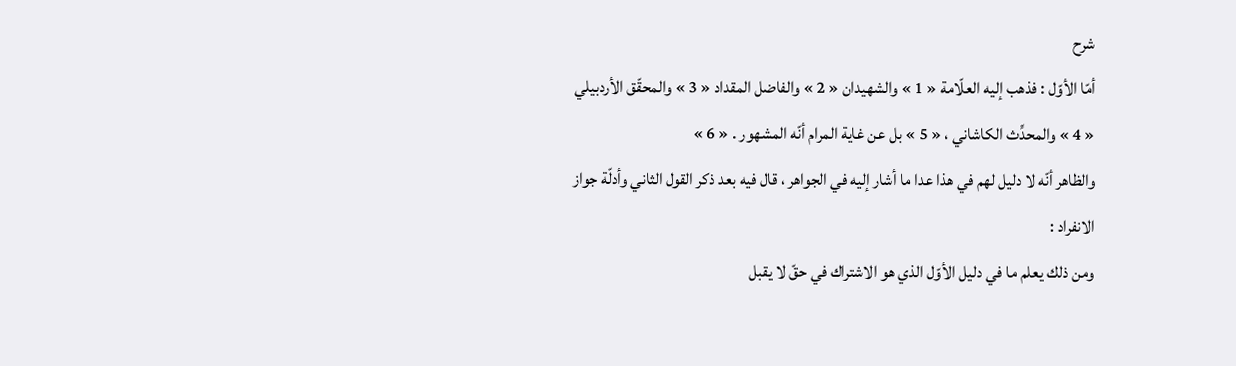شرح
أمّا الأوّل : فذهب إليه العلّامة « 1 » والشهيدان « 2 » والفاضل المقداد « 3 » والمحقّق الأردبيلي « 4 » والمحدِّث الكاشاني ، « 5 » بل عن غاية المرام أنّه المشهور . « 6 »
والظاهر أنّه لا دليل لهم في هذا عدا ما أشار إليه في الجواهر ، قال فيه بعد ذكر القول الثاني وأدلّة جواز الانفراد :
ومن ذلك يعلم ما في دليل الأوّل الذي هو الاشتراك في حقّ لا يقبل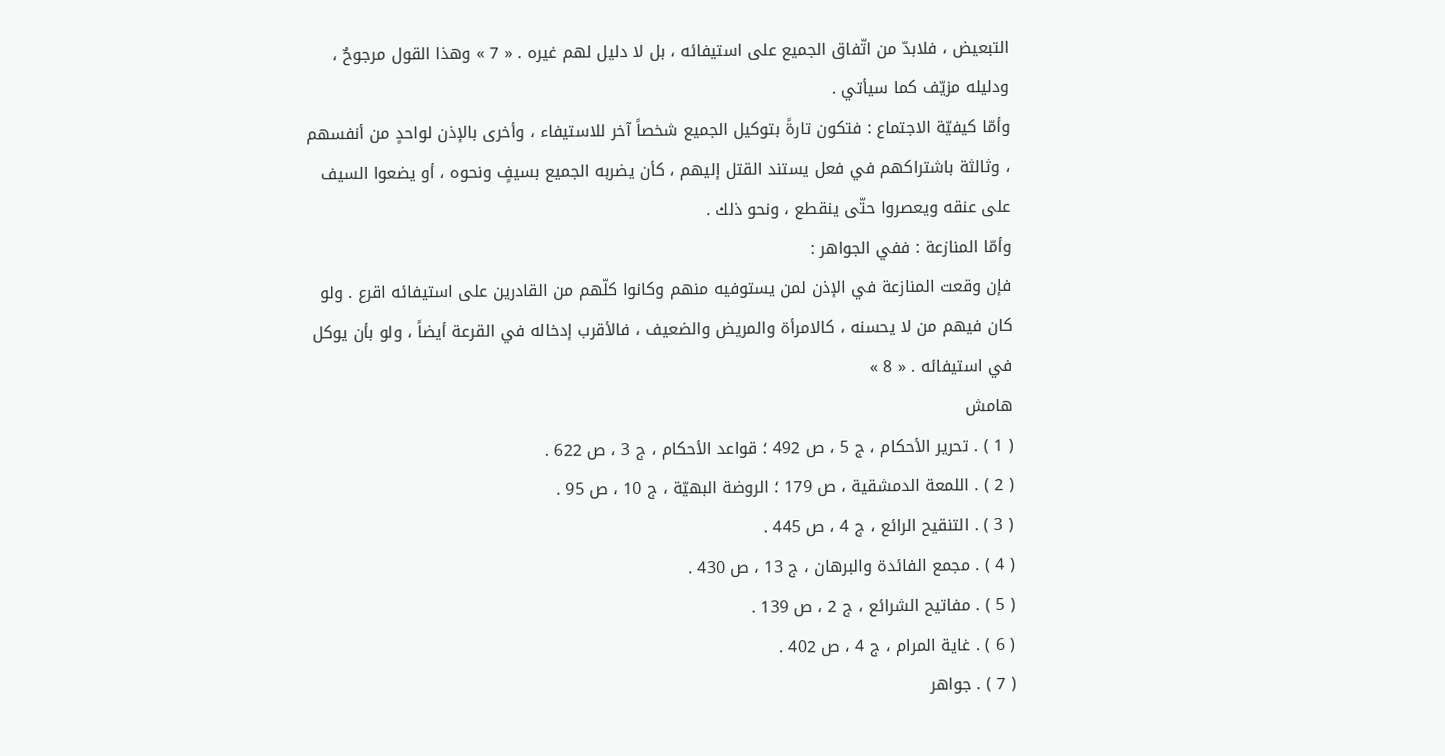التبعيض ، فلابدّ من اتّفاق الجميع على استيفائه ، بل لا دليل لهم غيره . « 7 » وهذا القول مرجوحٌ ، ودليله مزيّف كما سيأتي .
وأمّا كيفيّة الاجتماع : فتكون تارةً بتوكيل الجميع شخصاً آخر للاستيفاء ، وأخرى بالإذن لواحدٍ من أنفسهم ، وثالثة باشتراكهم في فعل يستند القتل إليهم ، كأن يضربه الجميع بسيفٍ ونحوه ، أو يضعوا السيف على عنقه ويعصروا حتّى ينقطع ، ونحو ذلك .
وأمّا المنازعة : ففي الجواهر :
فإن وقعت المنازعة في الإذن لمن يستوفيه منهم وكانوا كلّهم من القادرين على استيفائه اقرع . ولو كان فيهم من لا يحسنه ، كالامرأة والمريض والضعيف ، فالأقرب إدخاله في القرعة أيضاً ، ولو بأن يوكل في استيفائه . « 8 »
هامش
( 1 ) . تحرير الأحكام ، ج 5 ، ص 492 ؛ قواعد الأحكام ، ج 3 ، ص 622 .
( 2 ) . اللمعة الدمشقية ، ص 179 ؛ الروضة البهيّة ، ج 10 ، ص 95 .
( 3 ) . التنقيح الرائع ، ج 4 ، ص 445 .
( 4 ) . مجمع الفائدة والبرهان ، ج 13 ، ص 430 .
( 5 ) . مفاتيح الشرائع ، ج 2 ، ص 139 .
( 6 ) . غاية المرام ، ج 4 ، ص 402 .
( 7 ) . جواهر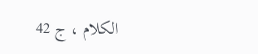الكلام ، ج 42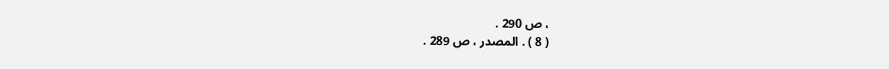، ص 290 .
( 8 ) . المصدر ، ص 289 .